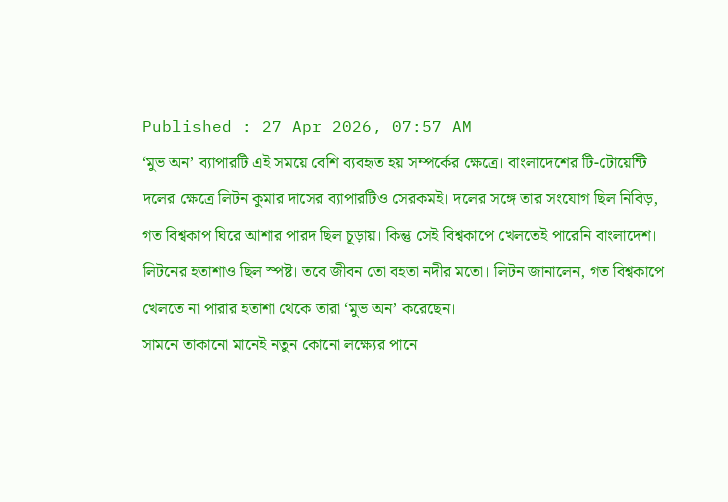Published : 27 Apr 2026, 07:57 AM
‘মুভ অন’ ব্যাপারটি এই সময়ে বেশি ব্যবহৃত হয় সম্পর্কের ক্ষেত্রে। বাংলাদেশের টি-টোয়েন্টি দলের ক্ষেত্রে লিটন কুমার দাসের ব্যাপারটিও সেরকমই। দলের সঙ্গে তার সংযোগ ছিল নিবিড়, গত বিশ্বকাপ ঘিরে আশার পারদ ছিল চূড়ায়। কিন্তু সেই বিশ্বকাপে খেলতেই পারেনি বাংলাদেশ। লিটনের হতাশাও ছিল স্পষ্ট। তবে জীবন তো বহতা নদীর মতো। লিটন জানালেন, গত বিশ্বকাপে খেলতে না পারার হতাশা থেকে তারা ‘মুভ অন’ করেছেন।
সামনে তাকানো মানেই নতুন কোনো লক্ষ্যের পানে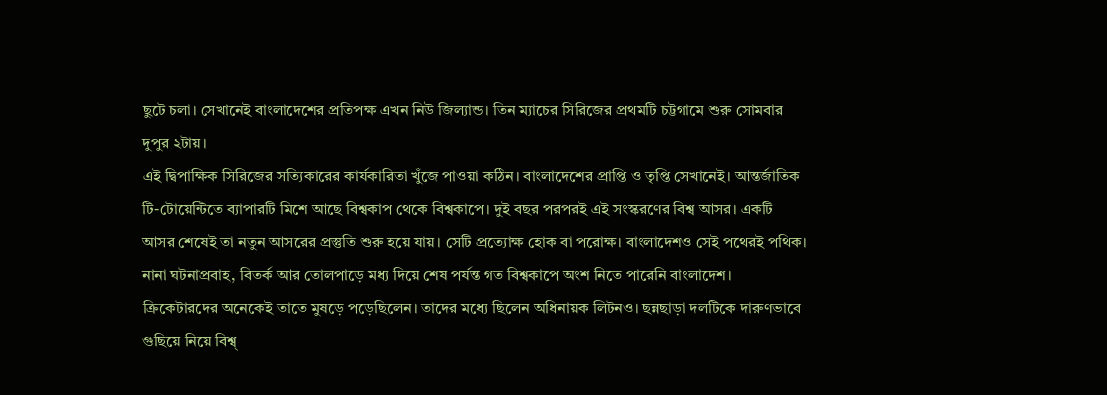ছুটে চলা। সেখানেই বাংলাদেশের প্রতিপক্ষ এখন নিউ জিল্যান্ড। তিন ম্যাচের সিরিজের প্রথমটি চট্টগামে শুরু সোমবার দুপুর ২টায়।
এই দ্বিপাক্ষিক সিরিজের সত্যিকারের কার্যকারিতা খুঁজে পাওয়া কঠিন। বাংলাদেশের প্রাপ্তি ও তৃপ্তি সেখানেই। আন্তর্জাতিক টি-টোয়েন্টিতে ব্যাপারটি মিশে আছে বিশ্বকাপ থেকে বিশ্বকাপে। দুই বছর পরপরই এই সংস্করণের বিশ্ব আসর। একটি আসর শেষেই তা নতুন আসরের প্রস্তুতি শুরু হয়ে যায়। সেটি প্রত্যোক্ষ হোক বা পরোক্ষ। বাংলাদেশও সেই পথেরই পথিক।
নানা ঘটনাপ্রবাহ, বিতর্ক আর তোলপাড়ে মধ্য দিয়ে শেষ পর্যন্ত গত বিশ্বকাপে অংশ নিতে পারেনি বাংলাদেশ। ক্রিকেটারদের অনেকেই তাতে মুষড়ে পড়েছিলেন। তাদের মধ্যে ছিলেন অধিনায়ক লিটনও। ছন্নছাড়া দলটিকে দারুণভাবে গুছিয়ে নিয়ে বিশ্ব্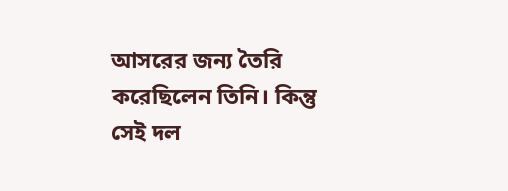আসরের জন্য তৈরি করেছিলেন তিনি। কিন্তু সেই দল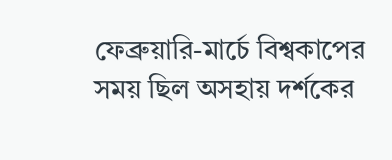ফেব্রুয়ারি-মার্চে বিশ্বকাপের সময় ছিল অসহায় দর্শকের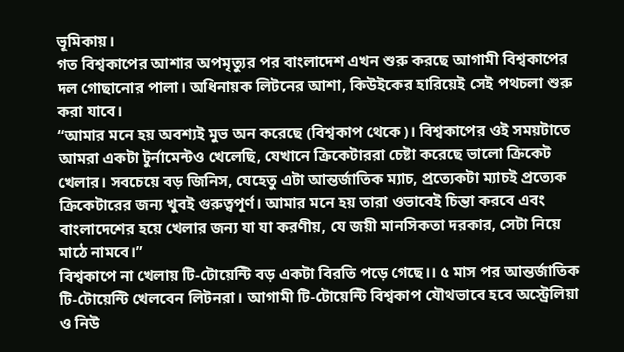ভূমিকায়।
গত বিশ্বকাপের আশার অপমৃত্যুর পর বাংলাদেশ এখন শুরু করছে আগামী বিশ্বকাপের দল গোছানোর পালা। অধিনায়ক লিটনের আশা, কিউইকের হারিয়েই সেই পথচলা শুরু করা যাবে।
“আমার মনে হয় অবশ্যই মুভ অন করেছে (বিশ্বকাপ থেকে)। বিশ্বকাপের ওই সময়টাতে আমরা একটা টুর্নামেন্টও খেলেছি, যেখানে ক্রিকেটাররা চেষ্টা করেছে ভালো ক্রিকেট খেলার। সবচেয়ে বড় জিনিস, যেহেতু এটা আন্তর্জাতিক ম্যাচ, প্রত্যেকটা ম্যাচই প্রত্যেক ক্রিকেটারের জন্য খুবই গুরুত্বপূর্ণ। আমার মনে হয় তারা ওভাবেই চিন্তা করবে এবং বাংলাদেশের হয়ে খেলার জন্য যা যা করণীয়, যে জয়ী মানসিকতা দরকার, সেটা নিয়ে মাঠে নামবে।”
বিশ্বকাপে না খেলায় টি-টোয়েন্টি বড় একটা বিরতি পড়ে গেছে।। ৫ মাস পর আন্তর্জাতিক টি-টোয়েন্টি খেলবেন লিটনরা। আগামী টি-টোয়েন্টি বিশ্বকাপ যৌথভাবে হবে অস্ট্রেলিয়া ও নিউ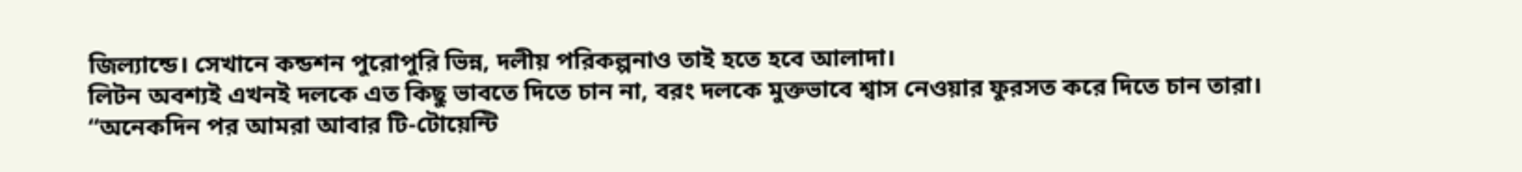জিল্যান্ডে। সেখানে কন্ডশন পুরোপুরি ভিন্ন, দলীয় পরিকল্পনাও তাই হতে হবে আলাদা।
লিটন অবশ্যই এখনই দলকে এত কিছু ভাবতে দিতে চান না, বরং দলকে মুক্তভাবে শ্বাস নেওয়ার ফুরসত করে দিতে চান তারা।
“অনেকদিন পর আমরা আবার টি-টোয়েন্টি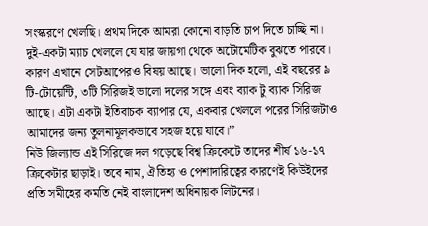সংস্করণে খেলছি। প্রথম দিকে আমরা কোনো বাড়তি চাপ দিতে চাচ্ছি না। দুই-একটা ম্যাচ খেললে যে যার জায়গা থেকে অটোমেটিক বুঝতে পারবে। কারণ এখানে সেটআপেরও বিষয় আছে। ভালো দিক হলো, এই বছরের ৯ টি-টোয়েন্টি, ৩টি সিরিজই ভালো দলের সঙ্গে এবং ব্যাক টু ব্যাক সিরিজ আছে। এটা একটা ইতিবাচক ব্যাপার যে, একবার খেললে পরের সিরিজটাও আমাদের জন্য তুলনামূলকভাবে সহজ হয়ে যাবে।”
নিউ জিল্যান্ড এই সিরিজে দল গড়েছে বিশ্ব ক্রিকেটে তাদের শীর্ষ ১৬-১৭ ক্রিকেটার ছাড়াই। তবে নাম, ঐতিহ্য ও পেশাদারিত্বের কারণেই কিউইদের প্রতি সমীহের কমতি নেই বাংলাদেশ অধিনায়ক লিটনের।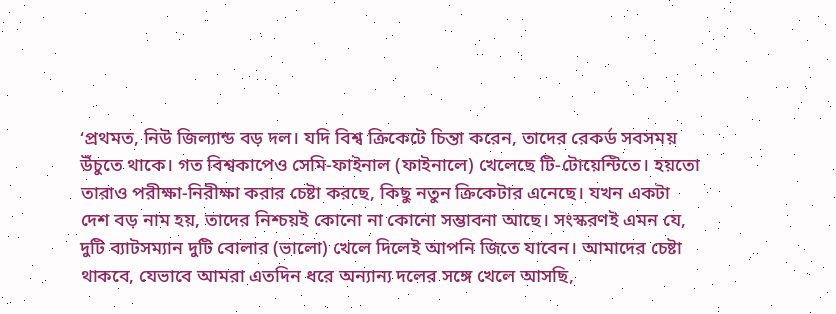‘প্রথমত, নিউ জিল্যান্ড বড় দল। যদি বিশ্ব ক্রিকেটে চিন্তা করেন, তাদের রেকর্ড সবসময় উঁচুতে থাকে। গত বিশ্বকাপেও সেমি-ফাইনাল (ফাইনালে) খেলেছে টি-টোয়েন্টিতে। হয়তো তারাও পরীক্ষা-নিরীক্ষা করার চেষ্টা করছে, কিছু নতুন ক্রিকেটার এনেছে। যখন একটা দেশ বড় নাম হয়, তাদের নিশ্চয়ই কোনো না কোনো সম্ভাবনা আছে। সংস্করণই এমন যে, দুটি ব্যাটসম্যান দুটি বোলার (ভালো) খেলে দিলেই আপনি জিতে যাবেন। আমাদের চেষ্টা থাকবে, যেভাবে আমরা এতদিন ধরে অন্যান্য দলের সঙ্গে খেলে আসছি,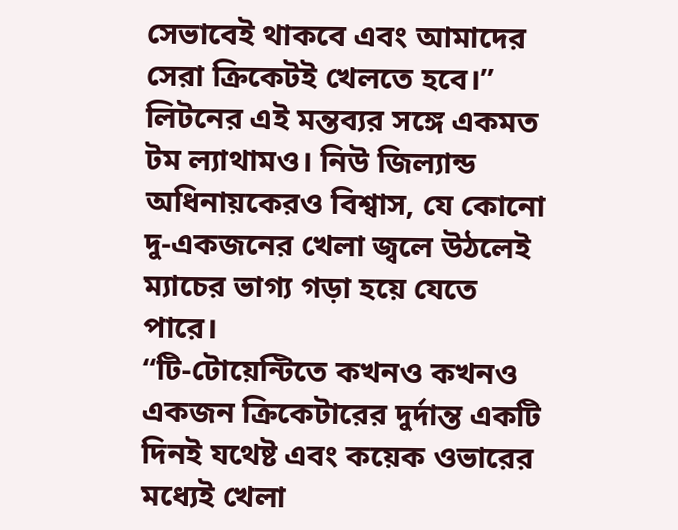সেভাবেই থাকবে এবং আমাদের সেরা ক্রিকেটই খেলতে হবে।”
লিটনের এই মন্তব্যর সঙ্গে একমত টম ল্যাথামও। নিউ জিল্যান্ড অধিনায়কেরও বিশ্বাস, যে কোনো দু-একজনের খেলা জ্বলে উঠলেই ম্যাচের ভাগ্য গড়া হয়ে যেতে পারে।
“টি-টোয়েন্টিতে কখনও কখনও একজন ক্রিকেটারের দুর্দান্ত একটি দিনই যথেষ্ট এবং কয়েক ওভারের মধ্যেই খেলা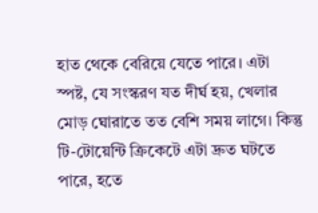হাত থেকে বেরিয়ে যেতে পারে। এটা স্পষ্ট, যে সংস্করণ যত দীর্ঘ হয়, খেলার মোড় ঘোরাতে তত বেশি সময় লাগে। কিন্তু টি-টোয়েন্টি ক্রিকেটে এটা দ্রুত ঘটতে পারে, হতে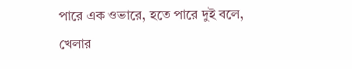পারে এক ওভারে, হতে পারে দুই বলে, খেলার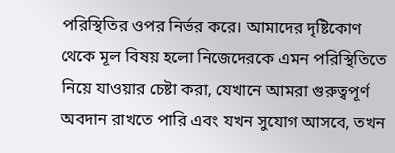পরিস্থিতির ওপর নির্ভর করে। আমাদের দৃষ্টিকোণ থেকে মূল বিষয় হলো নিজেদেরকে এমন পরিস্থিতিতে নিয়ে যাওয়ার চেষ্টা করা, যেখানে আমরা গুরুত্বপূর্ণ অবদান রাখতে পারি এবং যখন সুযোগ আসবে, তখন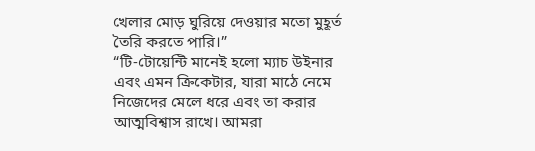খেলার মোড় ঘুরিয়ে দেওয়ার মতো মুহূর্ত তৈরি করতে পারি।”
“টি-টোয়েন্টি মানেই হলো ম্যাচ উইনার এবং এমন ক্রিকেটার, যারা মাঠে নেমে নিজেদের মেলে ধরে এবং তা করার আত্মবিশ্বাস রাখে। আমরা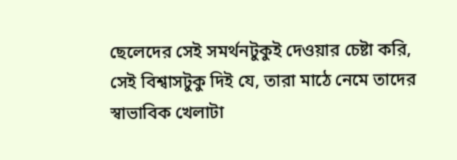ছেলেদের সেই সমর্থনটুকুই দেওয়ার চেষ্টা করি, সেই বিশ্বাসটুকু দিই যে, তারা মাঠে নেমে তাদের স্বাভাবিক খেলাটা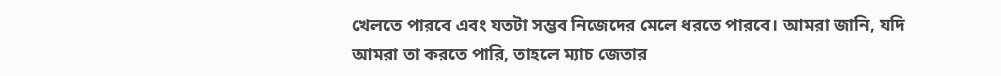খেলতে পারবে এবং যতটা সম্ভব নিজেদের মেলে ধরতে পারবে। আমরা জানি, যদি আমরা তা করতে পারি, তাহলে ম্যাচ জেতার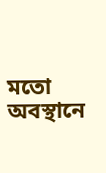মতো অবস্থানে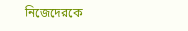নিজেদেরকে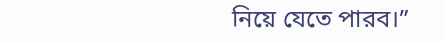নিয়ে যেতে পারব।”